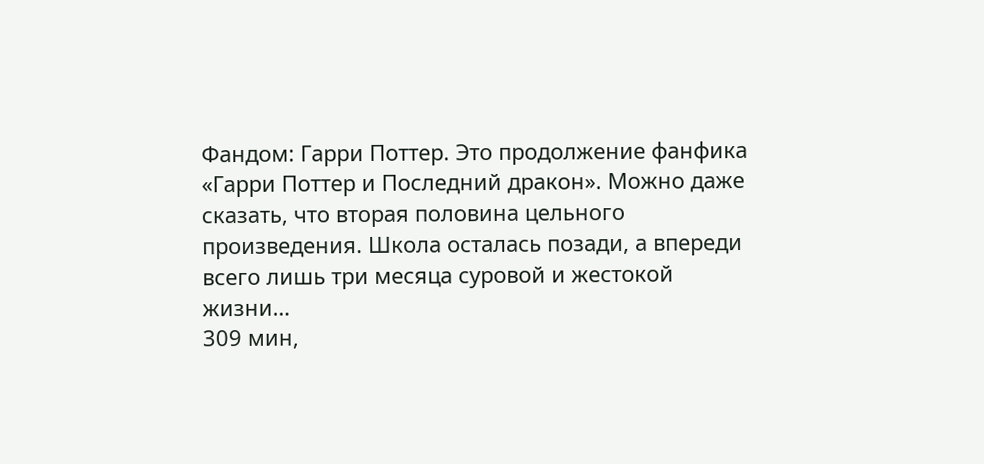Фандом: Гарри Поттер. Это продолжение фанфика «Гарри Поттер и Последний дракон». Можно даже сказать, что вторая половина цельного произведения. Школа осталась позади, а впереди всего лишь три месяца суровой и жестокой жизни…
309 мин,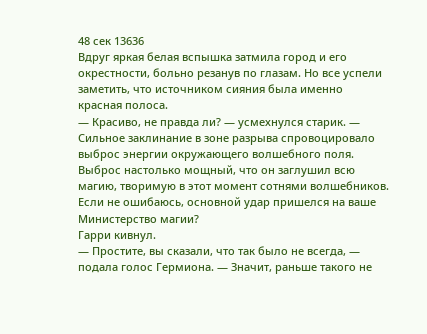48 сек 13636
Вдруг яркая белая вспышка затмила город и его окрестности, больно резанув по глазам. Но все успели заметить, что источником сияния была именно красная полоса.
— Красиво, не правда ли? — усмехнулся старик. — Сильное заклинание в зоне разрыва спровоцировало выброс энергии окружающего волшебного поля. Выброс настолько мощный, что он заглушил всю магию, творимую в этот момент сотнями волшебников. Если не ошибаюсь, основной удар пришелся на ваше Министерство магии?
Гарри кивнул.
— Простите, вы сказали, что так было не всегда, — подала голос Гермиона. — Значит, раньше такого не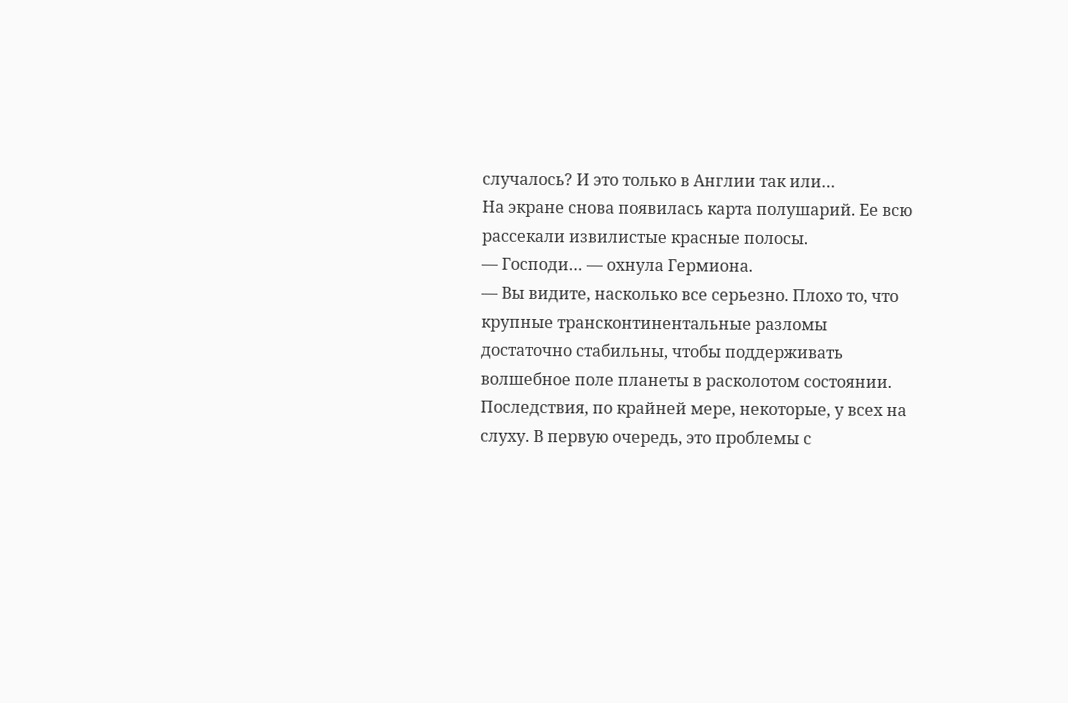случалось? И это только в Англии так или…
На экране снова появилась карта полушарий. Ее всю рассекали извилистые красные полосы.
— Господи… — охнула Гермиона.
— Вы видите, насколько все серьезно. Плохо то, что крупные трансконтинентальные разломы достаточно стабильны, чтобы поддерживать волшебное поле планеты в расколотом состоянии. Последствия, по крайней мере, некоторые, у всех на слуху. В первую очередь, это проблемы с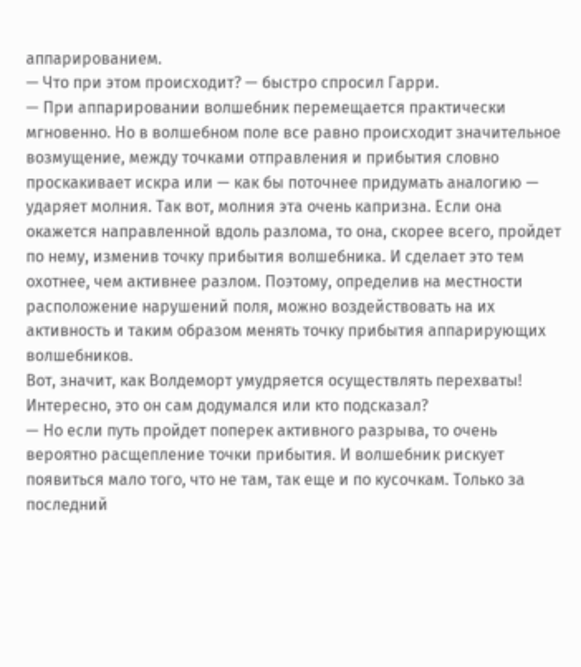аппарированием.
— Что при этом происходит? — быстро спросил Гарри.
— При аппарировании волшебник перемещается практически мгновенно. Но в волшебном поле все равно происходит значительное возмущение, между точками отправления и прибытия словно проскакивает искра или — как бы поточнее придумать аналогию — ударяет молния. Так вот, молния эта очень капризна. Если она окажется направленной вдоль разлома, то она, скорее всего, пройдет по нему, изменив точку прибытия волшебника. И сделает это тем охотнее, чем активнее разлом. Поэтому, определив на местности расположение нарушений поля, можно воздействовать на их активность и таким образом менять точку прибытия аппарирующих волшебников.
Вот, значит, как Волдеморт умудряется осуществлять перехваты! Интересно, это он сам додумался или кто подсказал?
— Но если путь пройдет поперек активного разрыва, то очень вероятно расщепление точки прибытия. И волшебник рискует появиться мало того, что не там, так еще и по кусочкам. Только за последний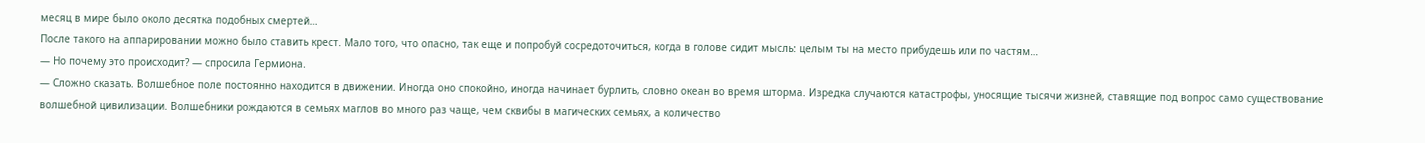месяц в мире было около десятка подобных смертей…
После такого на аппарировании можно было ставить крест. Мало того, что опасно, так еще и попробуй сосредоточиться, когда в голове сидит мысль: целым ты на место прибудешь или по частям…
— Но почему это происходит? — спросила Гермиона.
— Сложно сказать. Волшебное поле постоянно находится в движении. Иногда оно спокойно, иногда начинает бурлить, словно океан во время шторма. Изредка случаются катастрофы, уносящие тысячи жизней, ставящие под вопрос само существование волшебной цивилизации. Волшебники рождаются в семьях маглов во много раз чаще, чем сквибы в магических семьях, а количество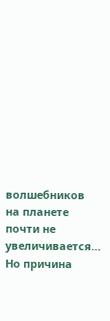волшебников на планете почти не увеличивается… Но причина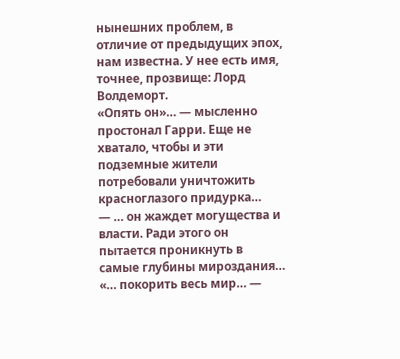нынешних проблем, в отличие от предыдущих эпох, нам известна. У нее есть имя, точнее, прозвище: Лорд Волдеморт.
«Опять он»… — мысленно простонал Гарри. Еще не хватало, чтобы и эти подземные жители потребовали уничтожить красноглазого придурка…
— … он жаждет могущества и власти. Ради этого он пытается проникнуть в самые глубины мироздания…
«… покорить весь мир… —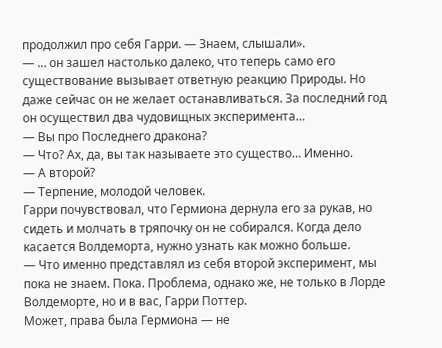продолжил про себя Гарри. — Знаем, слышали».
— … он зашел настолько далеко, что теперь само его существование вызывает ответную реакцию Природы. Но даже сейчас он не желает останавливаться. За последний год он осуществил два чудовищных эксперимента…
— Вы про Последнего дракона?
— Что? Ах, да, вы так называете это существо… Именно.
— А второй?
— Терпение, молодой человек.
Гарри почувствовал, что Гермиона дернула его за рукав, но сидеть и молчать в тряпочку он не собирался. Когда дело касается Волдеморта, нужно узнать как можно больше.
— Что именно представлял из себя второй эксперимент, мы пока не знаем. Пока. Проблема, однако же, не только в Лорде Волдеморте, но и в вас, Гарри Поттер.
Может, права была Гермиона — не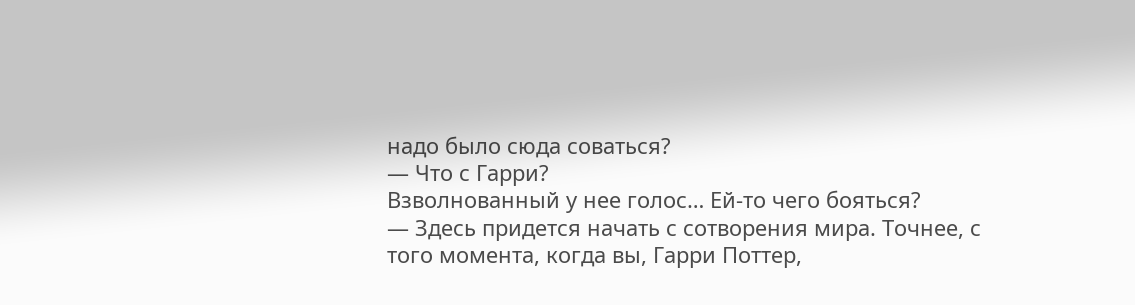надо было сюда соваться?
— Что с Гарри?
Взволнованный у нее голос… Ей-то чего бояться?
— Здесь придется начать с сотворения мира. Точнее, с того момента, когда вы, Гарри Поттер,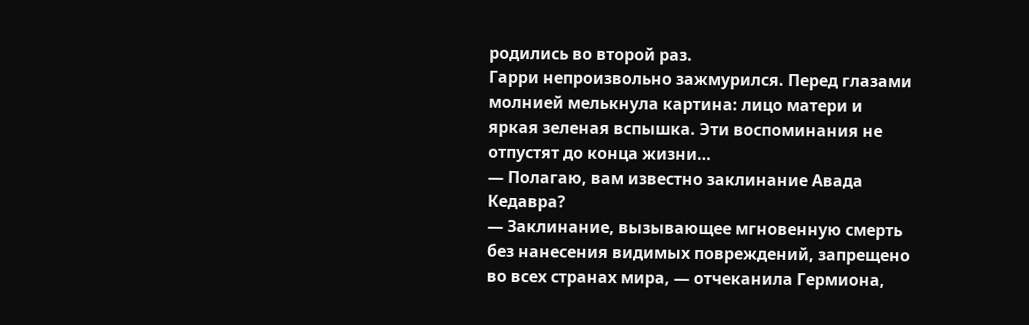родились во второй раз.
Гарри непроизвольно зажмурился. Перед глазами молнией мелькнула картина: лицо матери и яркая зеленая вспышка. Эти воспоминания не отпустят до конца жизни…
— Полагаю, вам известно заклинание Авада Кедавра?
— Заклинание, вызывающее мгновенную смерть без нанесения видимых повреждений, запрещено во всех странах мира, — отчеканила Гермиона,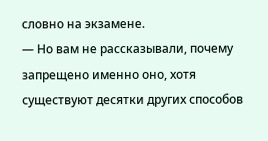словно на экзамене.
— Но вам не рассказывали, почему запрещено именно оно, хотя существуют десятки других способов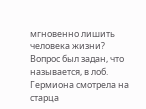мгновенно лишить человека жизни?
Вопрос был задан, что называется, в лоб. Гермиона смотрела на старца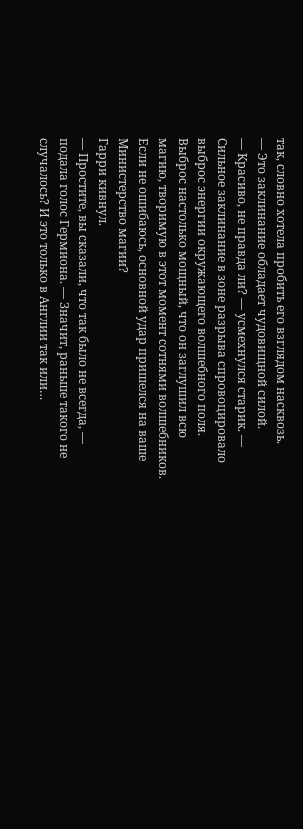так, словно хотела пробить его взглядом насквозь.
— Это заклинание обладает чудовищной силой.
— Красиво, не правда ли? — усмехнулся старик. — Сильное заклинание в зоне разрыва спровоцировало выброс энергии окружающего волшебного поля. Выброс настолько мощный, что он заглушил всю магию, творимую в этот момент сотнями волшебников. Если не ошибаюсь, основной удар пришелся на ваше Министерство магии?
Гарри кивнул.
— Простите, вы сказали, что так было не всегда, — подала голос Гермиона. — Значит, раньше такого не случалось? И это только в Англии так или…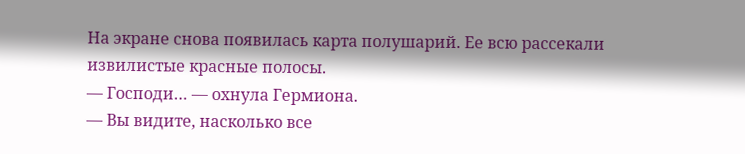На экране снова появилась карта полушарий. Ее всю рассекали извилистые красные полосы.
— Господи… — охнула Гермиона.
— Вы видите, насколько все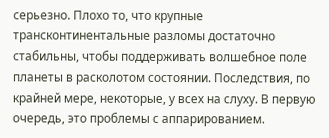серьезно. Плохо то, что крупные трансконтинентальные разломы достаточно стабильны, чтобы поддерживать волшебное поле планеты в расколотом состоянии. Последствия, по крайней мере, некоторые, у всех на слуху. В первую очередь, это проблемы с аппарированием.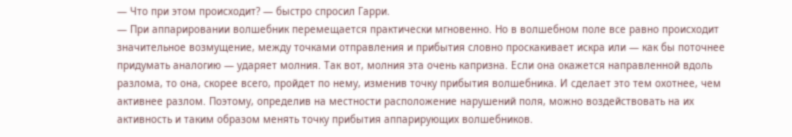— Что при этом происходит? — быстро спросил Гарри.
— При аппарировании волшебник перемещается практически мгновенно. Но в волшебном поле все равно происходит значительное возмущение, между точками отправления и прибытия словно проскакивает искра или — как бы поточнее придумать аналогию — ударяет молния. Так вот, молния эта очень капризна. Если она окажется направленной вдоль разлома, то она, скорее всего, пройдет по нему, изменив точку прибытия волшебника. И сделает это тем охотнее, чем активнее разлом. Поэтому, определив на местности расположение нарушений поля, можно воздействовать на их активность и таким образом менять точку прибытия аппарирующих волшебников.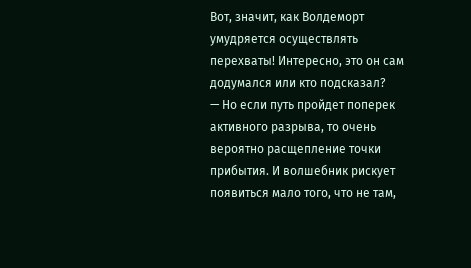Вот, значит, как Волдеморт умудряется осуществлять перехваты! Интересно, это он сам додумался или кто подсказал?
— Но если путь пройдет поперек активного разрыва, то очень вероятно расщепление точки прибытия. И волшебник рискует появиться мало того, что не там,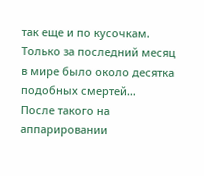так еще и по кусочкам. Только за последний месяц в мире было около десятка подобных смертей…
После такого на аппарировании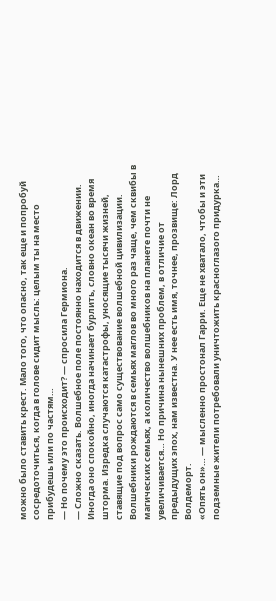можно было ставить крест. Мало того, что опасно, так еще и попробуй сосредоточиться, когда в голове сидит мысль: целым ты на место прибудешь или по частям…
— Но почему это происходит? — спросила Гермиона.
— Сложно сказать. Волшебное поле постоянно находится в движении. Иногда оно спокойно, иногда начинает бурлить, словно океан во время шторма. Изредка случаются катастрофы, уносящие тысячи жизней, ставящие под вопрос само существование волшебной цивилизации. Волшебники рождаются в семьях маглов во много раз чаще, чем сквибы в магических семьях, а количество волшебников на планете почти не увеличивается… Но причина нынешних проблем, в отличие от предыдущих эпох, нам известна. У нее есть имя, точнее, прозвище: Лорд Волдеморт.
«Опять он»… — мысленно простонал Гарри. Еще не хватало, чтобы и эти подземные жители потребовали уничтожить красноглазого придурка…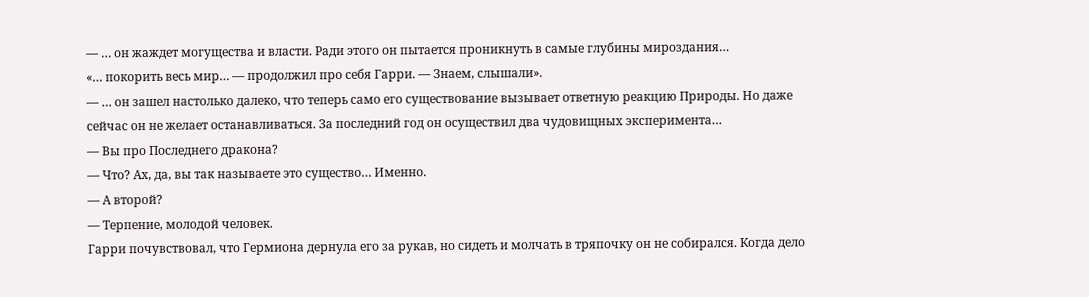— … он жаждет могущества и власти. Ради этого он пытается проникнуть в самые глубины мироздания…
«… покорить весь мир… — продолжил про себя Гарри. — Знаем, слышали».
— … он зашел настолько далеко, что теперь само его существование вызывает ответную реакцию Природы. Но даже сейчас он не желает останавливаться. За последний год он осуществил два чудовищных эксперимента…
— Вы про Последнего дракона?
— Что? Ах, да, вы так называете это существо… Именно.
— А второй?
— Терпение, молодой человек.
Гарри почувствовал, что Гермиона дернула его за рукав, но сидеть и молчать в тряпочку он не собирался. Когда дело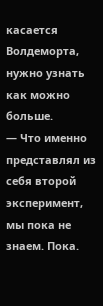касается Волдеморта, нужно узнать как можно больше.
— Что именно представлял из себя второй эксперимент, мы пока не знаем. Пока.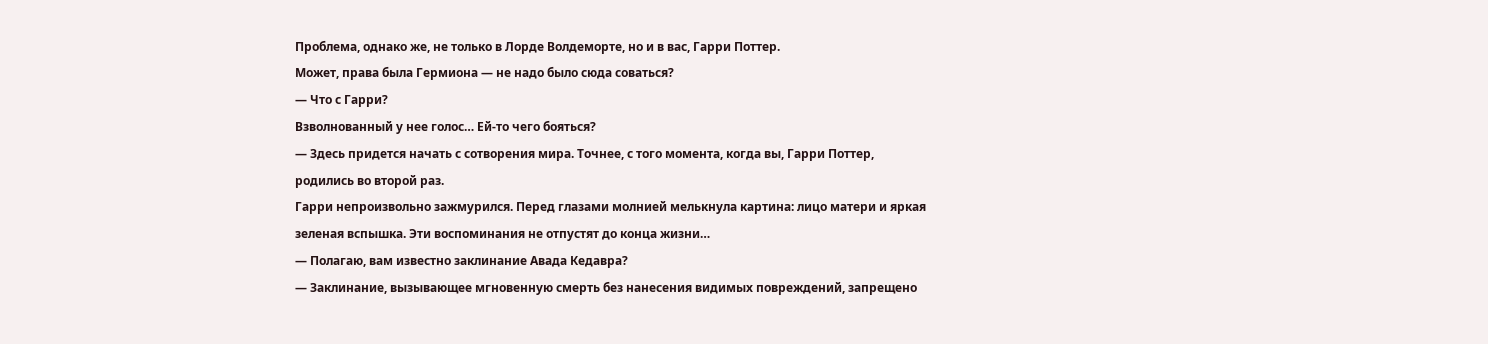Проблема, однако же, не только в Лорде Волдеморте, но и в вас, Гарри Поттер.
Может, права была Гермиона — не надо было сюда соваться?
— Что с Гарри?
Взволнованный у нее голос… Ей-то чего бояться?
— Здесь придется начать с сотворения мира. Точнее, с того момента, когда вы, Гарри Поттер, родились во второй раз.
Гарри непроизвольно зажмурился. Перед глазами молнией мелькнула картина: лицо матери и яркая зеленая вспышка. Эти воспоминания не отпустят до конца жизни…
— Полагаю, вам известно заклинание Авада Кедавра?
— Заклинание, вызывающее мгновенную смерть без нанесения видимых повреждений, запрещено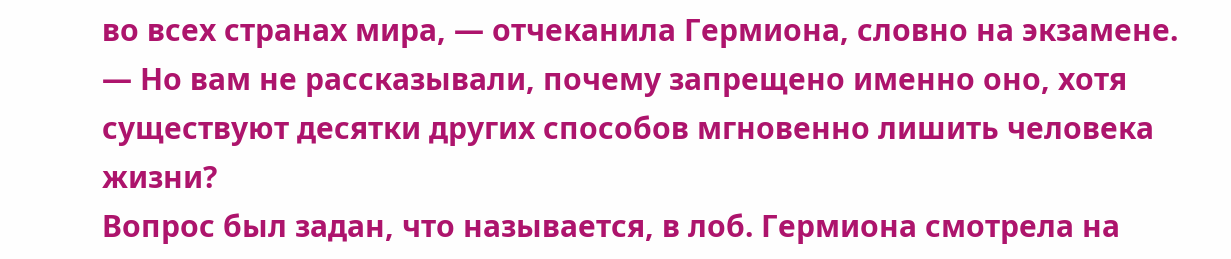во всех странах мира, — отчеканила Гермиона, словно на экзамене.
— Но вам не рассказывали, почему запрещено именно оно, хотя существуют десятки других способов мгновенно лишить человека жизни?
Вопрос был задан, что называется, в лоб. Гермиона смотрела на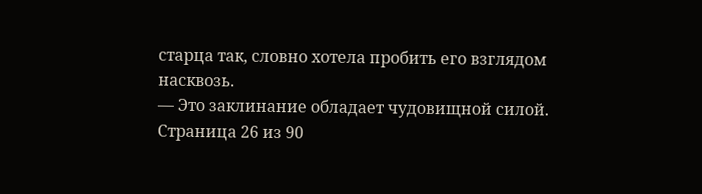старца так, словно хотела пробить его взглядом насквозь.
— Это заклинание обладает чудовищной силой.
Страница 26 из 90